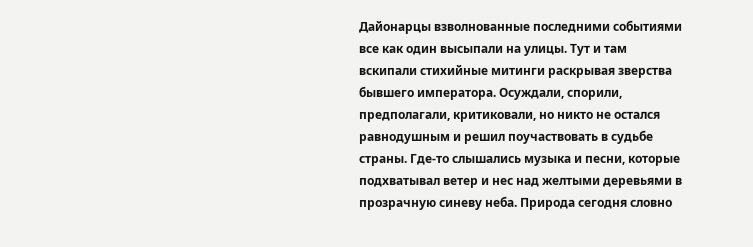Дайонарцы взволнованные последними событиями все как один высыпали на улицы. Тут и там вскипали стихийные митинги раскрывая зверства бывшего императора. Осуждали, спорили, предполагали, критиковали, но никто не остался равнодушным и решил поучаствовать в судьбе страны. Где-то слышались музыка и песни, которые подхватывал ветер и нес над желтыми деревьями в прозрачную синеву неба. Природа сегодня словно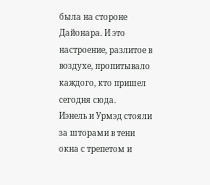была на стороне Дайонара. И это настроение, разлитое в воздухе, пропитывало каждого, кто пришел сегодня сюда.
Иэнель и Урмэд стояли за шторами в тени окна с трепетом и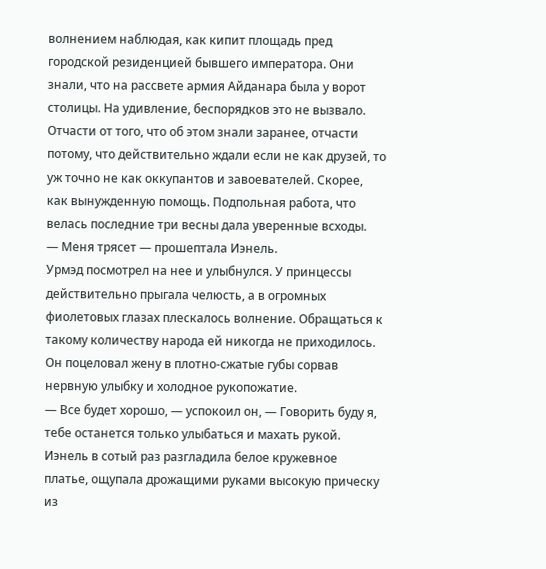волнением наблюдая, как кипит площадь пред городской резиденцией бывшего императора. Они знали, что на рассвете армия Айданара была у ворот столицы. На удивление, беспорядков это не вызвало. Отчасти от того, что об этом знали заранее, отчасти потому, что действительно ждали если не как друзей, то уж точно не как оккупантов и завоевателей. Скорее, как вынужденную помощь. Подпольная работа, что велась последние три весны дала уверенные всходы.
— Меня трясет — прошептала Иэнель.
Урмэд посмотрел на нее и улыбнулся. У принцессы действительно прыгала челюсть, а в огромных фиолетовых глазах плескалось волнение. Обращаться к такому количеству народа ей никогда не приходилось. Он поцеловал жену в плотно-сжатые губы сорвав нервную улыбку и холодное рукопожатие.
— Все будет хорошо, — успокоил он, — Говорить буду я, тебе останется только улыбаться и махать рукой.
Иэнель в сотый раз разгладила белое кружевное платье, ощупала дрожащими руками высокую прическу из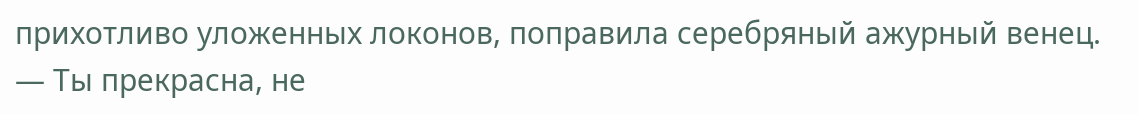прихотливо уложенных локонов, поправила серебряный ажурный венец.
— Ты прекрасна, не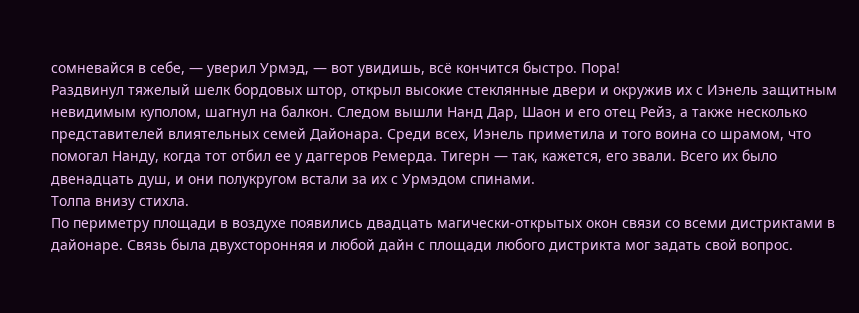сомневайся в себе, — уверил Урмэд, — вот увидишь, всё кончится быстро. Пора!
Раздвинул тяжелый шелк бордовых штор, открыл высокие стеклянные двери и окружив их с Иэнель защитным невидимым куполом, шагнул на балкон. Следом вышли Нанд Дар, Шаон и его отец Рейз, а также несколько представителей влиятельных семей Дайонара. Среди всех, Иэнель приметила и того воина со шрамом, что помогал Нанду, когда тот отбил ее у даггеров Ремерда. Тигерн — так, кажется, его звали. Всего их было двенадцать душ, и они полукругом встали за их с Урмэдом спинами.
Толпа внизу стихла.
По периметру площади в воздухе появились двадцать магически-открытых окон связи со всеми дистриктами в дайонаре. Связь была двухсторонняя и любой дайн с площади любого дистрикта мог задать свой вопрос.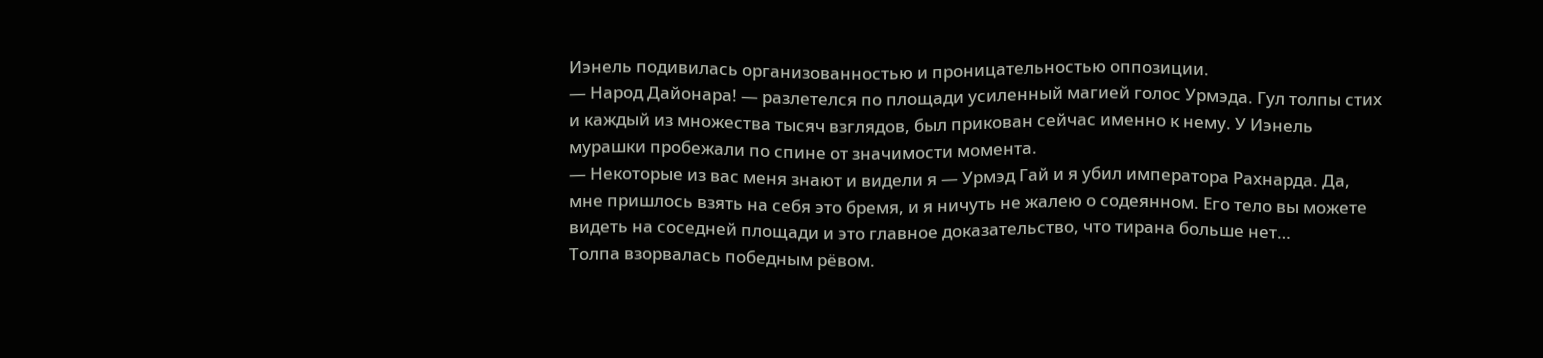Иэнель подивилась организованностью и проницательностью оппозиции.
— Народ Дайонара! — разлетелся по площади усиленный магией голос Урмэда. Гул толпы стих и каждый из множества тысяч взглядов, был прикован сейчас именно к нему. У Иэнель мурашки пробежали по спине от значимости момента.
— Некоторые из вас меня знают и видели я — Урмэд Гай и я убил императора Рахнарда. Да, мне пришлось взять на себя это бремя, и я ничуть не жалею о содеянном. Его тело вы можете видеть на соседней площади и это главное доказательство, что тирана больше нет…
Толпа взорвалась победным рёвом.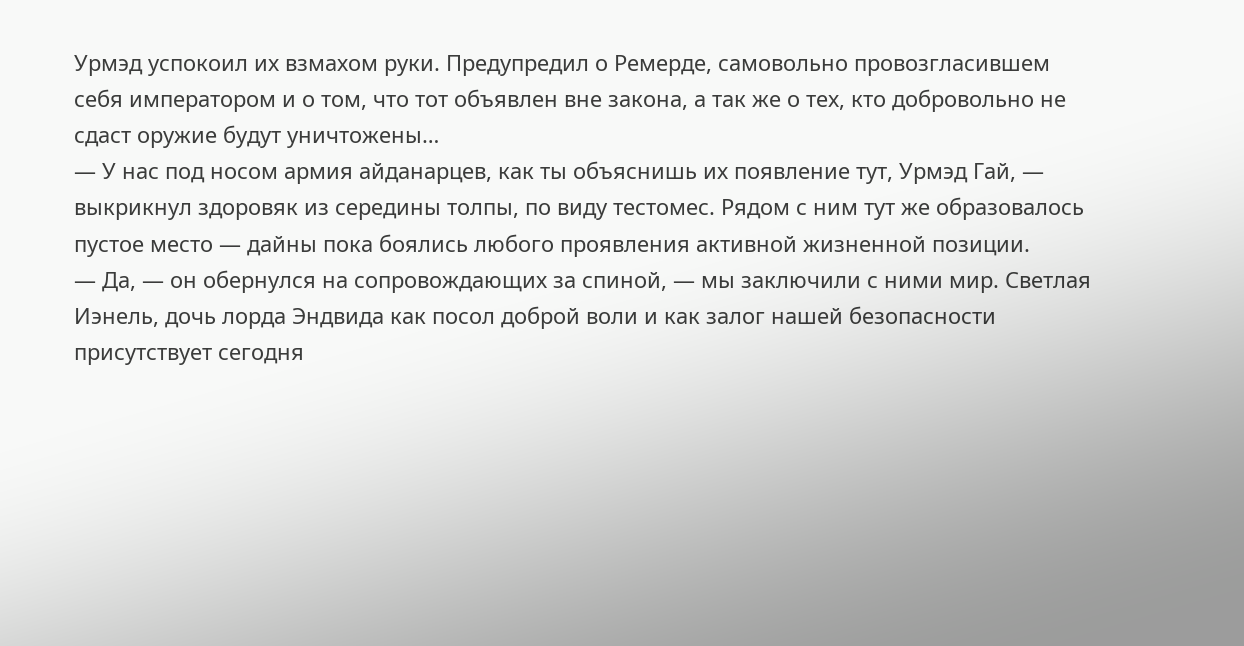Урмэд успокоил их взмахом руки. Предупредил о Ремерде, самовольно провозгласившем себя императором и о том, что тот объявлен вне закона, а так же о тех, кто добровольно не сдаст оружие будут уничтожены…
— У нас под носом армия айданарцев, как ты объяснишь их появление тут, Урмэд Гай, — выкрикнул здоровяк из середины толпы, по виду тестомес. Рядом с ним тут же образовалось пустое место — дайны пока боялись любого проявления активной жизненной позиции.
— Да, — он обернулся на сопровождающих за спиной, — мы заключили с ними мир. Светлая Иэнель, дочь лорда Эндвида как посол доброй воли и как залог нашей безопасности присутствует сегодня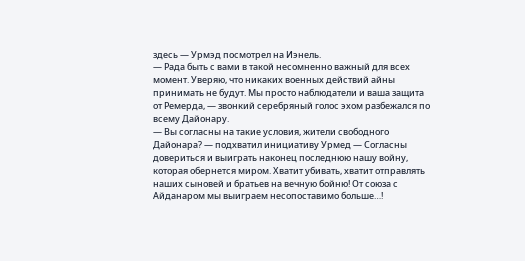здесь — Урмэд посмотрел на Иэнель.
— Рада быть с вами в такой несомненно важный для всех момент. Уверяю, что никаких военных действий айны принимать не будут. Мы просто наблюдатели и ваша защита от Ремерда, — звонкий серебряный голос эхом разбежался по всему Дайонару.
— Вы согласны на такие условия, жители свободного Дайонара? — подхватил инициативу Урмед — Согласны довериться и выиграть наконец последнюю нашу войну, которая обернется миром. Хватит убивать, хватит отправлять наших сыновей и братьев на вечную бойню! От союза с Айданаром мы выиграем несопоставимо больше…!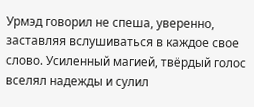Урмэд говорил не спеша, уверенно, заставляя вслушиваться в каждое свое слово. Усиленный магией, твёрдый голос вселял надежды и сулил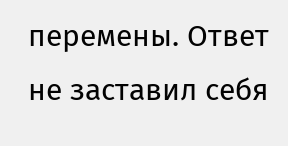перемены. Ответ не заставил себя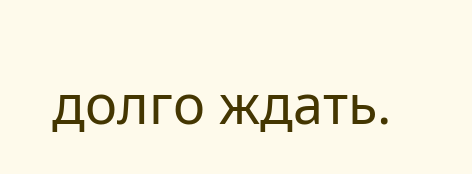долго ждать.